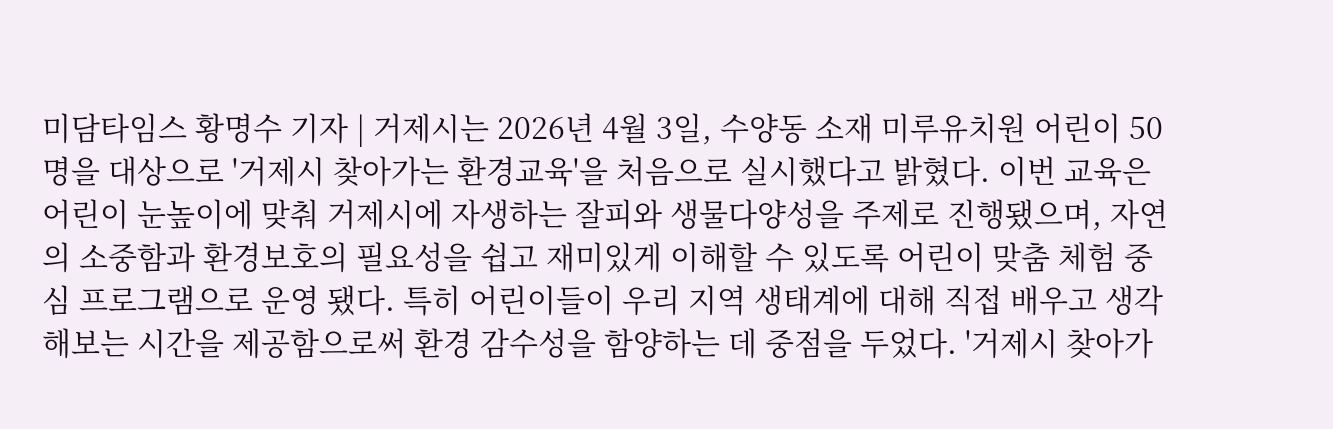미담타임스 황명수 기자 | 거제시는 2026년 4월 3일, 수양동 소재 미루유치원 어린이 50명을 대상으로 '거제시 찾아가는 환경교육'을 처음으로 실시했다고 밝혔다. 이번 교육은 어린이 눈높이에 맞춰 거제시에 자생하는 잘피와 생물다양성을 주제로 진행됐으며, 자연의 소중함과 환경보호의 필요성을 쉽고 재미있게 이해할 수 있도록 어린이 맞춤 체험 중심 프로그램으로 운영 됐다. 특히 어린이들이 우리 지역 생태계에 대해 직접 배우고 생각 해보는 시간을 제공함으로써 환경 감수성을 함양하는 데 중점을 두었다. '거제시 찾아가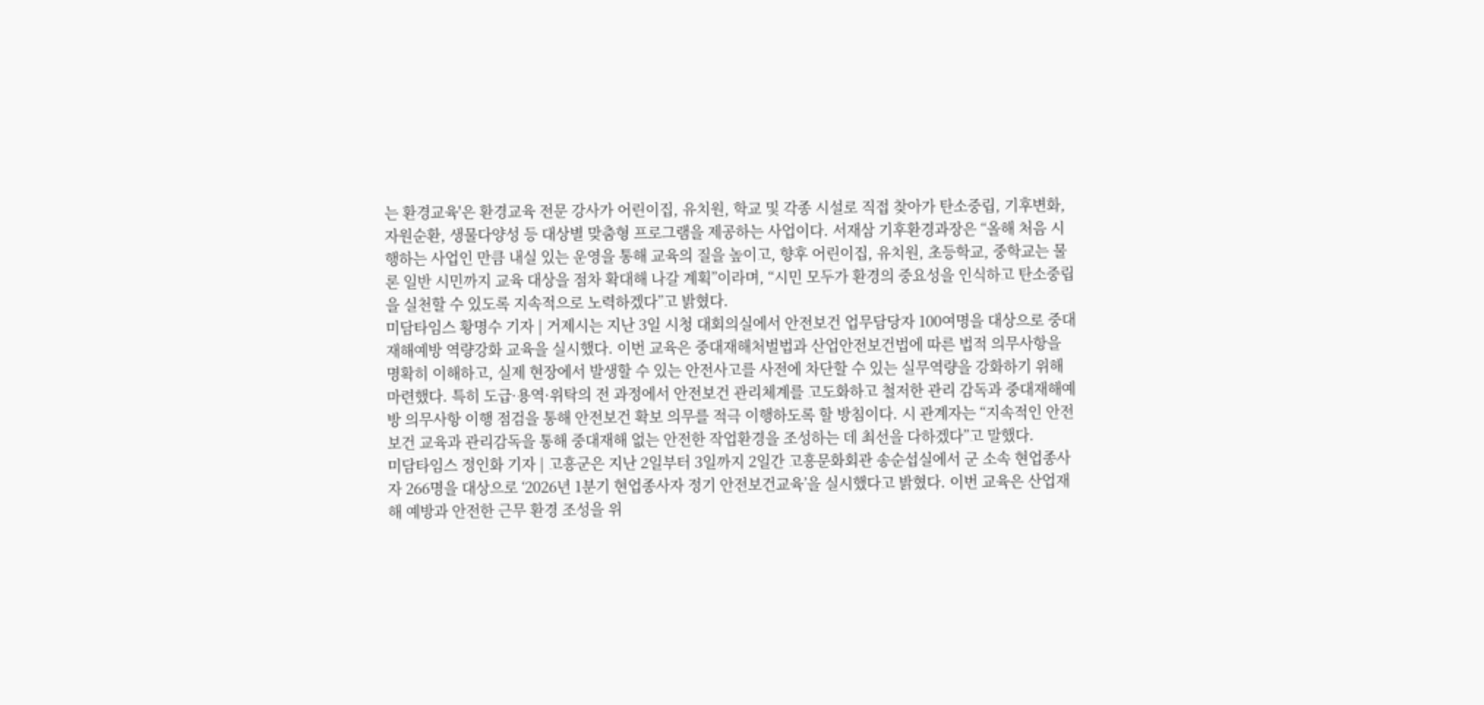는 환경교육'은 환경교육 전문 강사가 어린이집, 유치원, 학교 및 각종 시설로 직접 찾아가 탄소중립, 기후변화, 자원순환, 생물다양성 등 대상별 맞춤형 프로그램을 제공하는 사업이다. 서재삼 기후환경과장은 “올해 처음 시행하는 사업인 만큼 내실 있는 운영을 통해 교육의 질을 높이고, 향후 어린이집, 유치원, 초등학교, 중학교는 물론 일반 시민까지 교육 대상을 점차 확대해 나갈 계획”이라며, “시민 모두가 환경의 중요성을 인식하고 탄소중립을 실천할 수 있도록 지속적으로 노력하겠다”고 밝혔다.
미담타임스 황명수 기자 | 거제시는 지난 3일 시청 대회의실에서 안전보건 업무담당자 100여명을 대상으로 중대재해예방 역량강화 교육을 실시했다. 이번 교육은 중대재해처벌법과 산업안전보건법에 따른 법적 의무사항을 명확히 이해하고, 실제 현장에서 발생할 수 있는 안전사고를 사전에 차단할 수 있는 실무역량을 강화하기 위해 마련했다. 특히 도급·용역·위탁의 전 과정에서 안전보건 관리체계를 고도화하고 철저한 관리 감독과 중대재해예방 의무사항 이행 점검을 통해 안전보건 확보 의무를 적극 이행하도록 할 방침이다. 시 관계자는 “지속적인 안전보건 교육과 관리감독을 통해 중대재해 없는 안전한 작업환경을 조성하는 데 최선을 다하겠다”고 말했다.
미담타임스 정인화 기자 | 고흥군은 지난 2일부터 3일까지 2일간 고흥문화회관 송순섭실에서 군 소속 현업종사자 266명을 대상으로 ‘2026년 1분기 현업종사자 정기 안전보건교육’을 실시했다고 밝혔다. 이번 교육은 산업재해 예방과 안전한 근무 환경 조성을 위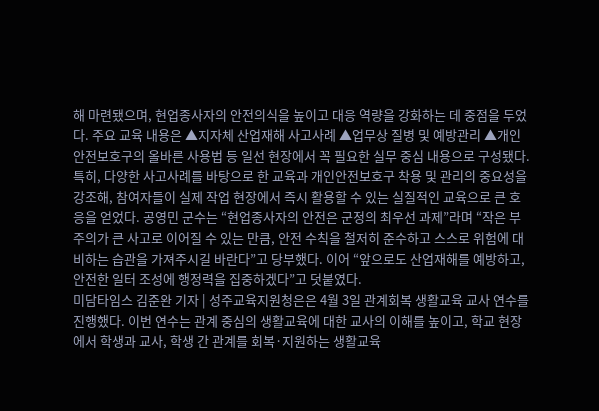해 마련됐으며, 현업종사자의 안전의식을 높이고 대응 역량을 강화하는 데 중점을 두었다. 주요 교육 내용은 ▲지자체 산업재해 사고사례 ▲업무상 질병 및 예방관리 ▲개인안전보호구의 올바른 사용법 등 일선 현장에서 꼭 필요한 실무 중심 내용으로 구성됐다. 특히, 다양한 사고사례를 바탕으로 한 교육과 개인안전보호구 착용 및 관리의 중요성을 강조해, 참여자들이 실제 작업 현장에서 즉시 활용할 수 있는 실질적인 교육으로 큰 호응을 얻었다. 공영민 군수는 “현업종사자의 안전은 군정의 최우선 과제”라며 “작은 부주의가 큰 사고로 이어질 수 있는 만큼, 안전 수칙을 철저히 준수하고 스스로 위험에 대비하는 습관을 가져주시길 바란다”고 당부했다. 이어 “앞으로도 산업재해를 예방하고, 안전한 일터 조성에 행정력을 집중하겠다”고 덧붙였다.
미담타임스 김준완 기자 | 성주교육지원청은은 4월 3일 관계회복 생활교육 교사 연수를 진행했다. 이번 연수는 관계 중심의 생활교육에 대한 교사의 이해를 높이고, 학교 현장에서 학생과 교사, 학생 간 관계를 회복·지원하는 생활교육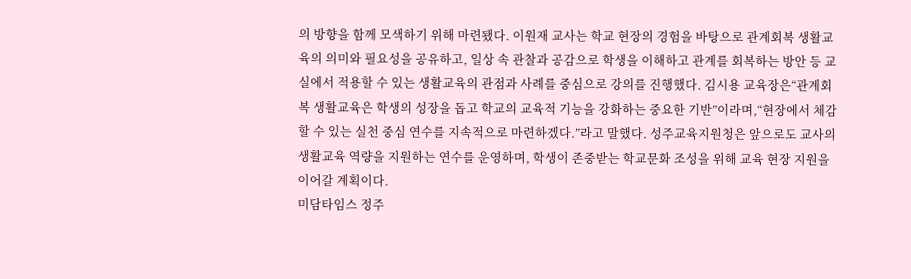의 방향을 함께 모색하기 위해 마련됐다. 이원재 교사는 학교 현장의 경험을 바탕으로 관계회복 생활교육의 의미와 필요성을 공유하고, 일상 속 관찰과 공감으로 학생을 이해하고 관계를 회복하는 방안 등 교실에서 적용할 수 있는 생활교육의 관점과 사례를 중심으로 강의를 진행했다. 김시용 교육장은“관계회복 생활교육은 학생의 성장을 돕고 학교의 교육적 기능을 강화하는 중요한 기반”이라며,“현장에서 체감할 수 있는 실천 중심 연수를 지속적으로 마련하겠다.”라고 말했다. 성주교육지원청은 앞으로도 교사의 생활교육 역량을 지원하는 연수를 운영하며, 학생이 존중받는 학교문화 조성을 위해 교육 현장 지원을 이어갈 계획이다.
미담타임스 정주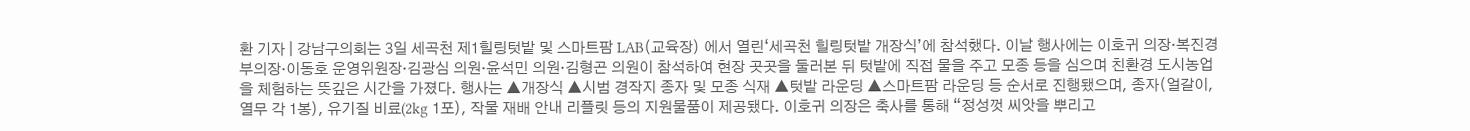환 기자 | 강남구의회는 3일 세곡천 제1힐링텃밭 및 스마트팜 LAB(교육장) 에서 열린‘세곡천 힐링텃밭 개장식’에 참석했다. 이날 행사에는 이호귀 의장·복진경 부의장·이동호 운영위원장·김광심 의원·윤석민 의원·김형곤 의원이 참석하여 현장 곳곳을 둘러본 뒤 텃밭에 직접 물을 주고 모종 등을 심으며 친환경 도시농업을 체험하는 뜻깊은 시간을 가졌다. 행사는 ▲개장식 ▲시범 경작지 종자 및 모종 식재 ▲텃밭 라운딩 ▲스마트팜 라운딩 등 순서로 진행됐으며, 종자(얼갈이, 열무 각 1봉), 유기질 비료(2kg 1포), 작물 재배 안내 리플릿 등의 지원물품이 제공됐다. 이호귀 의장은 축사를 통해 “정성껏 씨앗을 뿌리고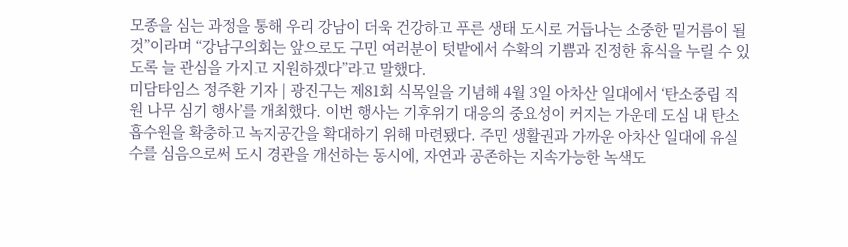모종을 심는 과정을 통해 우리 강남이 더욱 건강하고 푸른 생태 도시로 거듭나는 소중한 밑거름이 될 것”이라며 “강남구의회는 앞으로도 구민 여러분이 텃밭에서 수확의 기쁨과 진정한 휴식을 누릴 수 있도록 늘 관심을 가지고 지원하겠다”라고 말했다.
미담타임스 정주환 기자 | 광진구는 제81회 식목일을 기념해 4월 3일 아차산 일대에서 ‘탄소중립 직원 나무 심기 행사’를 개최했다. 이번 행사는 기후위기 대응의 중요성이 커지는 가운데 도심 내 탄소흡수원을 확충하고 녹지공간을 확대하기 위해 마련됐다. 주민 생활권과 가까운 아차산 일대에 유실수를 심음으로써 도시 경관을 개선하는 동시에, 자연과 공존하는 지속가능한 녹색도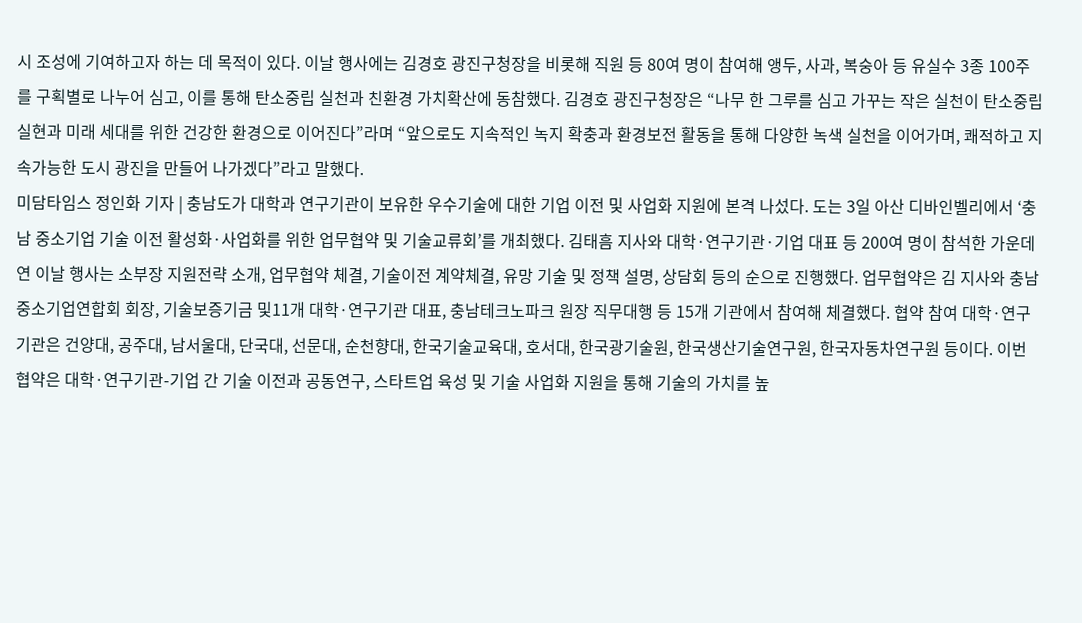시 조성에 기여하고자 하는 데 목적이 있다. 이날 행사에는 김경호 광진구청장을 비롯해 직원 등 80여 명이 참여해 앵두, 사과, 복숭아 등 유실수 3종 100주를 구획별로 나누어 심고, 이를 통해 탄소중립 실천과 친환경 가치확산에 동참했다. 김경호 광진구청장은 “나무 한 그루를 심고 가꾸는 작은 실천이 탄소중립 실현과 미래 세대를 위한 건강한 환경으로 이어진다”라며 “앞으로도 지속적인 녹지 확충과 환경보전 활동을 통해 다양한 녹색 실천을 이어가며, 쾌적하고 지속가능한 도시 광진을 만들어 나가겠다”라고 말했다.
미담타임스 정인화 기자 | 충남도가 대학과 연구기관이 보유한 우수기술에 대한 기업 이전 및 사업화 지원에 본격 나섰다. 도는 3일 아산 디바인벨리에서 ‘충남 중소기업 기술 이전 활성화·사업화를 위한 업무협약 및 기술교류회’를 개최했다. 김태흠 지사와 대학·연구기관·기업 대표 등 200여 명이 참석한 가운데 연 이날 행사는 소부장 지원전략 소개, 업무협약 체결, 기술이전 계약체결, 유망 기술 및 정책 설명, 상담회 등의 순으로 진행했다. 업무협약은 김 지사와 충남중소기업연합회 회장, 기술보증기금 및11개 대학·연구기관 대표, 충남테크노파크 원장 직무대행 등 15개 기관에서 참여해 체결했다. 협약 참여 대학·연구기관은 건양대, 공주대, 남서울대, 단국대, 선문대, 순천향대, 한국기술교육대, 호서대, 한국광기술원, 한국생산기술연구원, 한국자동차연구원 등이다. 이번 협약은 대학·연구기관-기업 간 기술 이전과 공동연구, 스타트업 육성 및 기술 사업화 지원을 통해 기술의 가치를 높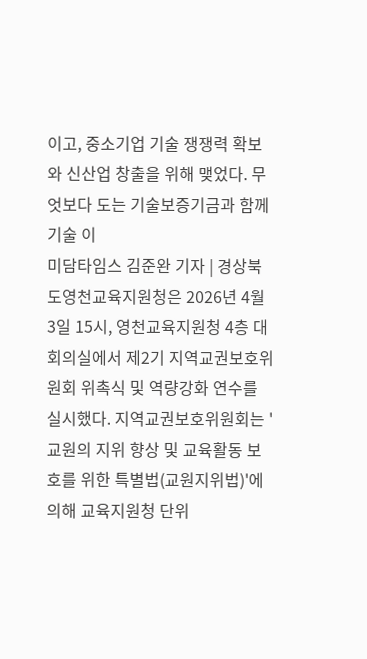이고, 중소기업 기술 쟁쟁력 확보와 신산업 창출을 위해 맺었다. 무엇보다 도는 기술보증기금과 함께 기술 이
미담타임스 김준완 기자 | 경상북도영천교육지원청은 2026년 4월 3일 15시, 영천교육지원청 4층 대회의실에서 제2기 지역교권보호위원회 위촉식 및 역량강화 연수를 실시했다. 지역교권보호위원회는 '교원의 지위 향상 및 교육활동 보호를 위한 특별법(교원지위법)'에 의해 교육지원청 단위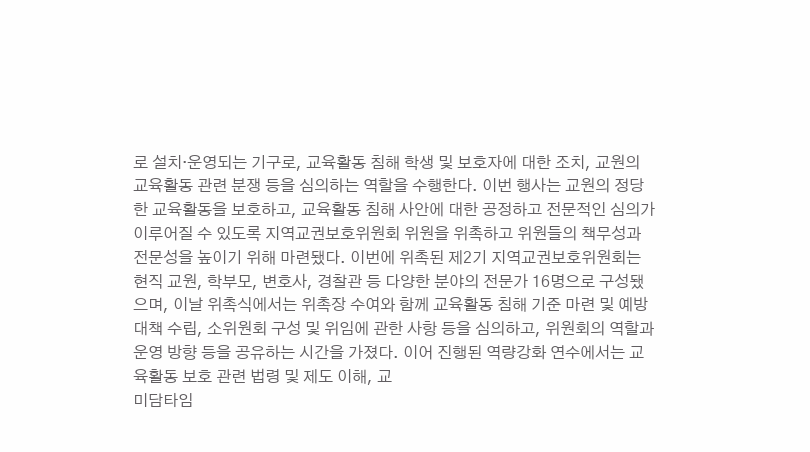로 설치·운영되는 기구로, 교육활동 침해 학생 및 보호자에 대한 조치, 교원의 교육활동 관련 분쟁 등을 심의하는 역할을 수행한다. 이번 행사는 교원의 정당한 교육활동을 보호하고, 교육활동 침해 사안에 대한 공정하고 전문적인 심의가 이루어질 수 있도록 지역교권보호위원회 위원을 위촉하고 위원들의 책무성과 전문성을 높이기 위해 마련됐다. 이번에 위촉된 제2기 지역교권보호위원회는 현직 교원, 학부모, 변호사, 경찰관 등 다양한 분야의 전문가 16명으로 구성됐으며, 이날 위촉식에서는 위촉장 수여와 함께 교육활동 침해 기준 마련 및 예방 대책 수립, 소위원회 구성 및 위임에 관한 사항 등을 심의하고, 위원회의 역할과 운영 방향 등을 공유하는 시간을 가졌다. 이어 진행된 역량강화 연수에서는 교육활동 보호 관련 법령 및 제도 이해, 교
미담타임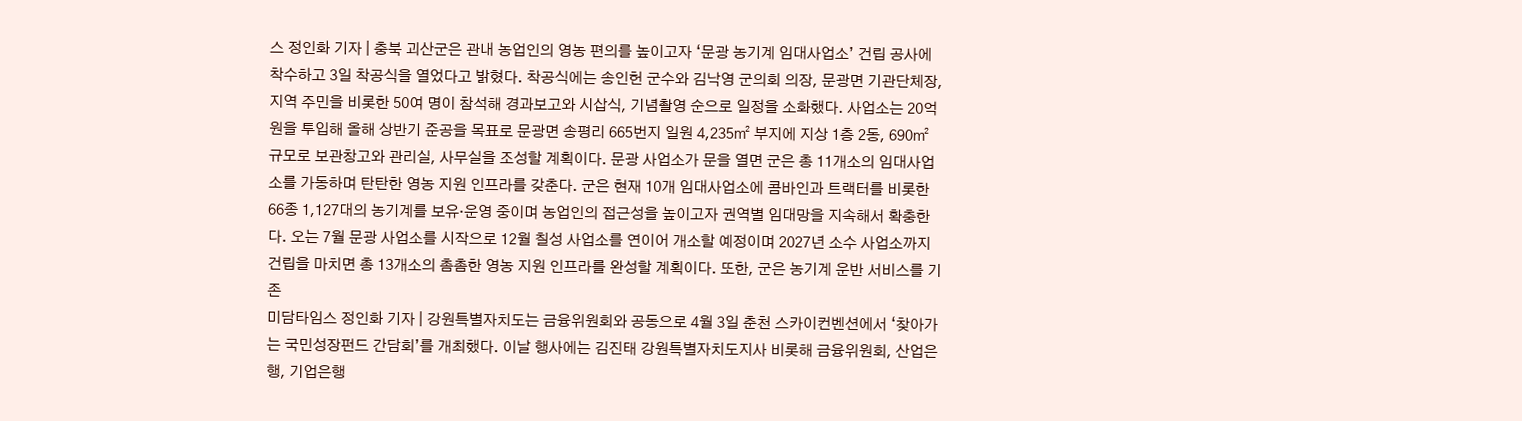스 정인화 기자 | 충북 괴산군은 관내 농업인의 영농 편의를 높이고자 ‘문광 농기계 임대사업소’ 건립 공사에 착수하고 3일 착공식을 열었다고 밝혔다. 착공식에는 송인헌 군수와 김낙영 군의회 의장, 문광면 기관단체장, 지역 주민을 비롯한 50여 명이 참석해 경과보고와 시삽식, 기념촬영 순으로 일정을 소화했다. 사업소는 20억 원을 투입해 올해 상반기 준공을 목표로 문광면 송평리 665번지 일원 4,235㎡ 부지에 지상 1층 2동, 690㎡ 규모로 보관창고와 관리실, 사무실을 조성할 계획이다. 문광 사업소가 문을 열면 군은 총 11개소의 임대사업소를 가동하며 탄탄한 영농 지원 인프라를 갖춘다. 군은 현재 10개 임대사업소에 콤바인과 트랙터를 비롯한 66종 1,127대의 농기계를 보유·운영 중이며 농업인의 접근성을 높이고자 권역별 임대망을 지속해서 확충한다. 오는 7월 문광 사업소를 시작으로 12월 칠성 사업소를 연이어 개소할 예정이며 2027년 소수 사업소까지 건립을 마치면 총 13개소의 촘촘한 영농 지원 인프라를 완성할 계획이다. 또한, 군은 농기계 운반 서비스를 기존
미담타임스 정인화 기자 | 강원특별자치도는 금융위원회와 공동으로 4월 3일 춘천 스카이컨벤션에서 ‘찾아가는 국민성장펀드 간담회’를 개최했다. 이날 행사에는 김진태 강원특별자치도지사 비롯해 금융위원회, 산업은행, 기업은행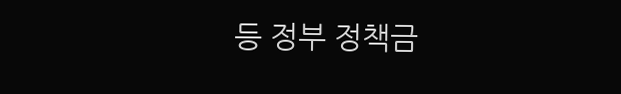등 정부 정책금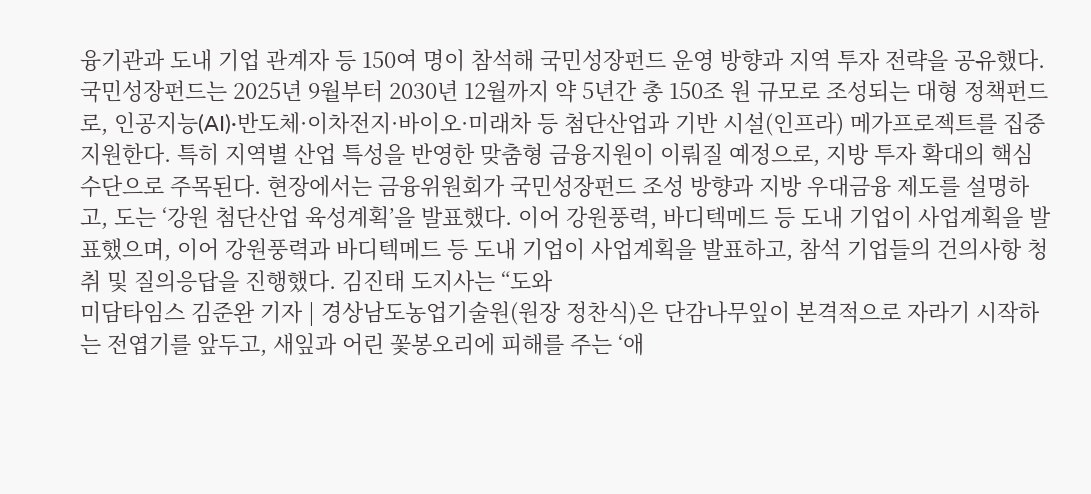융기관과 도내 기업 관계자 등 150여 명이 참석해 국민성장펀드 운영 방향과 지역 투자 전략을 공유했다. 국민성장펀드는 2025년 9월부터 2030년 12월까지 약 5년간 총 150조 원 규모로 조성되는 대형 정책펀드로, 인공지능(AI)·반도체·이차전지·바이오·미래차 등 첨단산업과 기반 시설(인프라) 메가프로젝트를 집중 지원한다. 특히 지역별 산업 특성을 반영한 맞춤형 금융지원이 이뤄질 예정으로, 지방 투자 확대의 핵심 수단으로 주목된다. 현장에서는 금융위원회가 국민성장펀드 조성 방향과 지방 우대금융 제도를 설명하고, 도는 ‘강원 첨단산업 육성계획’을 발표했다. 이어 강원풍력, 바디텍메드 등 도내 기업이 사업계획을 발표했으며, 이어 강원풍력과 바디텍메드 등 도내 기업이 사업계획을 발표하고, 참석 기업들의 건의사항 청취 및 질의응답을 진행했다. 김진태 도지사는 “도와
미담타임스 김준완 기자 | 경상남도농업기술원(원장 정찬식)은 단감나무잎이 본격적으로 자라기 시작하는 전엽기를 앞두고, 새잎과 어린 꽃봉오리에 피해를 주는 ‘애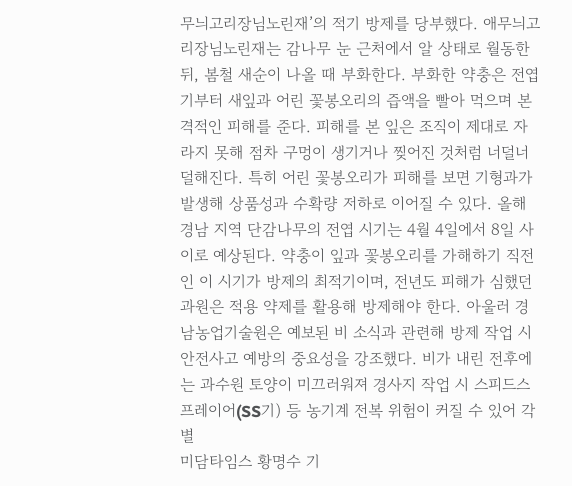무늬고리장님노린재’의 적기 방제를 당부했다. 애무늬고리장님노린재는 감나무 눈 근처에서 알 상태로 월동한 뒤, 봄철 새순이 나올 때 부화한다. 부화한 약충은 전엽기부터 새잎과 어린 꽃봉오리의 즙액을 빨아 먹으며 본격적인 피해를 준다. 피해를 본 잎은 조직이 제대로 자라지 못해 점차 구멍이 생기거나 찢어진 것처럼 너덜너덜해진다. 특히 어린 꽃봉오리가 피해를 보면 기형과가 발생해 상품성과 수확량 저하로 이어질 수 있다. 올해 경남 지역 단감나무의 전엽 시기는 4월 4일에서 8일 사이로 예상된다. 약충이 잎과 꽃봉오리를 가해하기 직전인 이 시기가 방제의 최적기이며, 전년도 피해가 심했던 과원은 적용 약제를 활용해 방제해야 한다. 아울러 경남농업기술원은 예보된 비 소식과 관련해 방제 작업 시 안전사고 예방의 중요성을 강조했다. 비가 내린 전후에는 과수원 토양이 미끄러워져 경사지 작업 시 스피드스프레이어(SS기) 등 농기계 전복 위험이 커질 수 있어 각별
미담타임스 황명수 기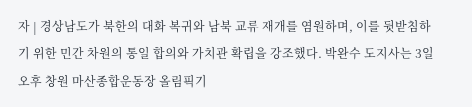자 | 경상남도가 북한의 대화 복귀와 남북 교류 재개를 염원하며, 이를 뒷받침하기 위한 민간 차원의 통일 합의와 가치관 확립을 강조했다. 박완수 도지사는 3일 오후 창원 마산종합운동장 올림픽기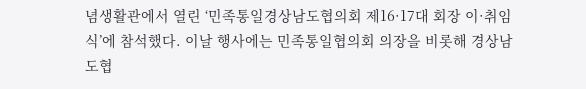념생활관에서 열린 ‘민족통일경상남도협의회 제16·17대 회장 이·취임식’에 참석했다. 이날 행사에는 민족통일협의회 의장을 비롯해 경상남도협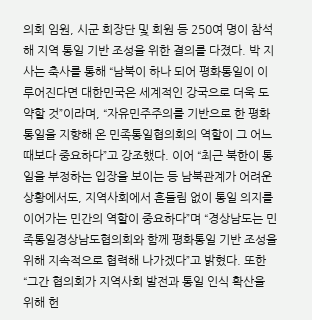의회 임원, 시군 회장단 및 회원 등 250여 명이 참석해 지역 통일 기반 조성을 위한 결의를 다졌다. 박 지사는 축사를 통해 “남북이 하나 되어 평화통일이 이루어진다면 대한민국은 세계적인 강국으로 더욱 도약할 것”이라며, “자유민주주의를 기반으로 한 평화통일을 지향해 온 민족통일협의회의 역할이 그 어느 때보다 중요하다”고 강조했다. 이어 “최근 북한이 통일을 부정하는 입장을 보이는 등 남북관계가 어려운 상황에서도, 지역사회에서 흔들림 없이 통일 의지를 이어가는 민간의 역할이 중요하다”며 “경상남도는 민족통일경상남도협의회와 함께 평화통일 기반 조성을 위해 지속적으로 협력해 나가겠다”고 밝혔다. 또한 “그간 협의회가 지역사회 발전과 통일 인식 확산을 위해 헌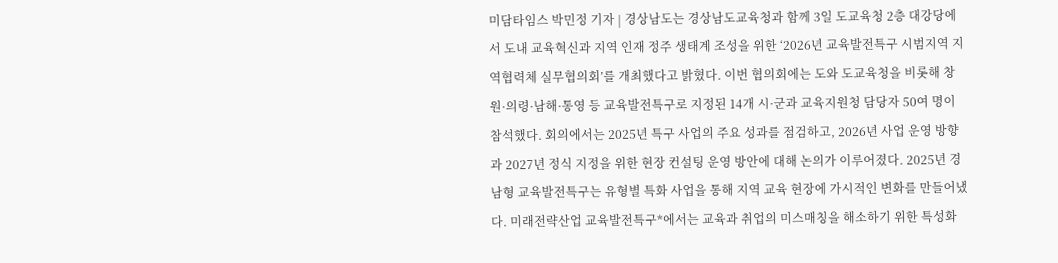미담타임스 박민정 기자 | 경상남도는 경상남도교육청과 함께 3일 도교육청 2층 대강당에서 도내 교육혁신과 지역 인재 정주 생태계 조성을 위한 ‘2026년 교육발전특구 시범지역 지역협력체 실무협의회’를 개최했다고 밝혔다. 이번 협의회에는 도와 도교육청을 비롯해 창원·의령·남해·통영 등 교육발전특구로 지정된 14개 시·군과 교육지원청 담당자 50여 명이 참석했다. 회의에서는 2025년 특구 사업의 주요 성과를 점검하고, 2026년 사업 운영 방향과 2027년 정식 지정을 위한 현장 컨설팅 운영 방안에 대해 논의가 이루어졌다. 2025년 경남형 교육발전특구는 유형별 특화 사업을 통해 지역 교육 현장에 가시적인 변화를 만들어냈다. 미래전략산업 교육발전특구*에서는 교육과 취업의 미스매칭을 해소하기 위한 특성화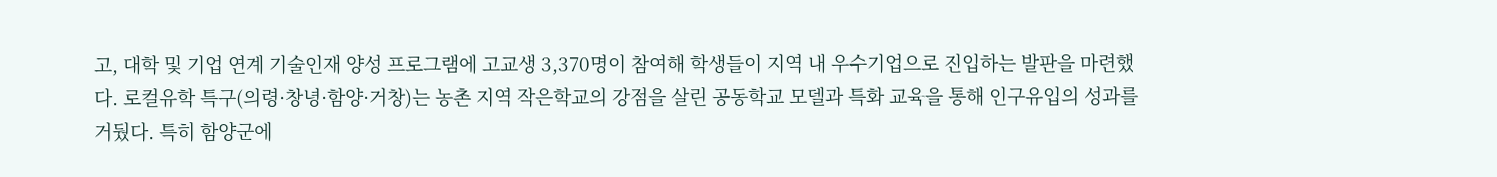고, 대학 및 기업 연계 기술인재 양성 프로그램에 고교생 3,370명이 참여해 학생들이 지역 내 우수기업으로 진입하는 발판을 마련했다. 로컬유학 특구(의령·창녕·함양·거창)는 농촌 지역 작은학교의 강점을 살린 공동학교 모델과 특화 교육을 통해 인구유입의 성과를 거뒀다. 특히 함양군에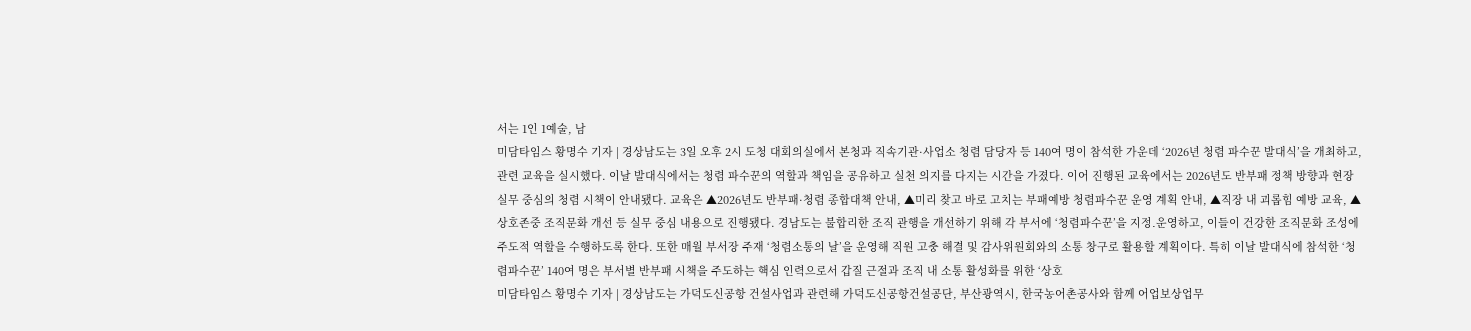서는 1인 1예술, 남
미담타임스 황명수 기자 | 경상남도는 3일 오후 2시 도청 대회의실에서 본청과 직속기관·사업소 청렴 담당자 등 140여 명이 참석한 가운데 ‘2026년 청렴 파수꾼 발대식’을 개최하고, 관련 교육을 실시했다. 이날 발대식에서는 청렴 파수꾼의 역할과 책임을 공유하고 실천 의지를 다지는 시간을 가졌다. 이어 진행된 교육에서는 2026년도 반부패 정책 방향과 현장 실무 중심의 청렴 시책이 안내됐다. 교육은 ▲2026년도 반부패·청렴 종합대책 안내, ▲미리 찾고 바로 고치는 부패예방 청렴파수꾼 운영 계획 안내, ▲직장 내 괴롭힘 예방 교육, ▲상호존중 조직문화 개선 등 실무 중심 내용으로 진행됐다. 경남도는 불합리한 조직 관행을 개선하기 위해 각 부서에 ‘청렴파수꾼’을 지정․운영하고, 이들이 건강한 조직문화 조성에 주도적 역할을 수행하도록 한다. 또한 매월 부서장 주재 ‘청렴소통의 날’을 운영해 직원 고충 해결 및 감사위원회와의 소통 창구로 활용할 계획이다. 특히 이날 발대식에 참석한 ‘청렴파수꾼’ 140여 명은 부서별 반부패 시책을 주도하는 핵심 인력으로서 갑질 근절과 조직 내 소통 활성화를 위한 ‘상호
미담타임스 황명수 기자 | 경상남도는 가덕도신공항 건설사업과 관련해 가덕도신공항건설공단, 부산광역시, 한국농어촌공사와 함께 어업보상업무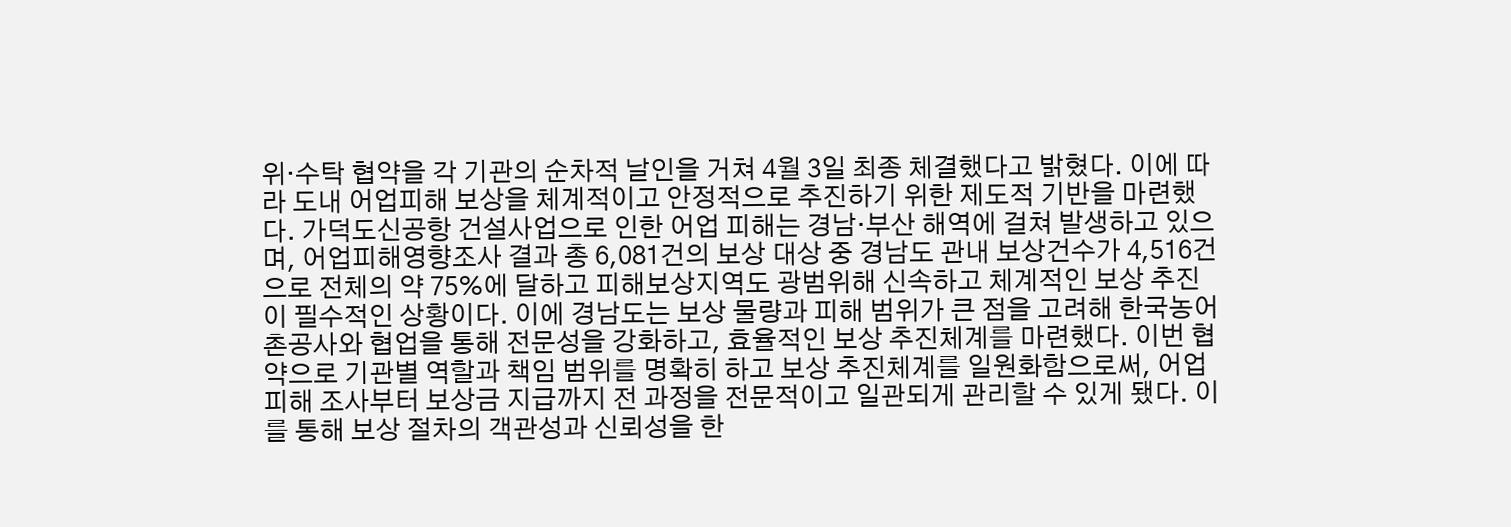위·수탁 협약을 각 기관의 순차적 날인을 거쳐 4월 3일 최종 체결했다고 밝혔다. 이에 따라 도내 어업피해 보상을 체계적이고 안정적으로 추진하기 위한 제도적 기반을 마련했다. 가덕도신공항 건설사업으로 인한 어업 피해는 경남·부산 해역에 걸쳐 발생하고 있으며, 어업피해영향조사 결과 총 6,081건의 보상 대상 중 경남도 관내 보상건수가 4,516건으로 전체의 약 75%에 달하고 피해보상지역도 광범위해 신속하고 체계적인 보상 추진이 필수적인 상황이다. 이에 경남도는 보상 물량과 피해 범위가 큰 점을 고려해 한국농어촌공사와 협업을 통해 전문성을 강화하고, 효율적인 보상 추진체계를 마련했다. 이번 협약으로 기관별 역할과 책임 범위를 명확히 하고 보상 추진체계를 일원화함으로써, 어업피해 조사부터 보상금 지급까지 전 과정을 전문적이고 일관되게 관리할 수 있게 됐다. 이를 통해 보상 절차의 객관성과 신뢰성을 한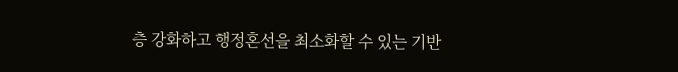층 강화하고 행정혼선을 최소화할 수 있는 기반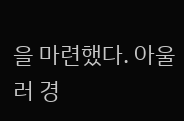을 마련했다. 아울러 경